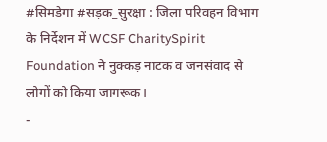#सिमडेगा #सड़क_सुरक्षा : जिला परिवहन विभाग के निर्देशन में WCSF CharitySpirit Foundation ने नुक्कड़ नाटक व जनसंवाद से लोगों को किया जागरूक।
-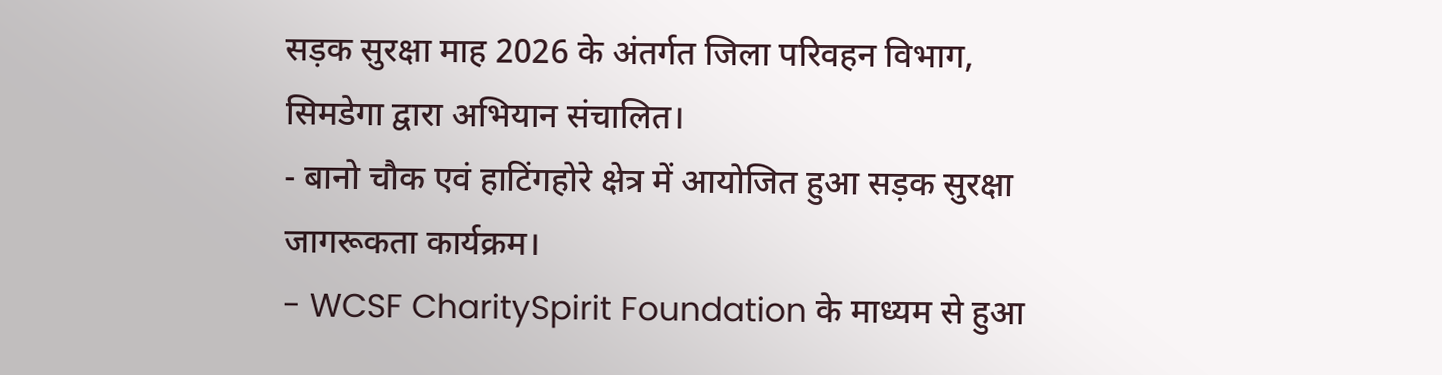सड़क सुरक्षा माह 2026 के अंतर्गत जिला परिवहन विभाग, सिमडेगा द्वारा अभियान संचालित।
- बानो चौक एवं हाटिंगहोरे क्षेत्र में आयोजित हुआ सड़क सुरक्षा जागरूकता कार्यक्रम।
- WCSF CharitySpirit Foundation के माध्यम से हुआ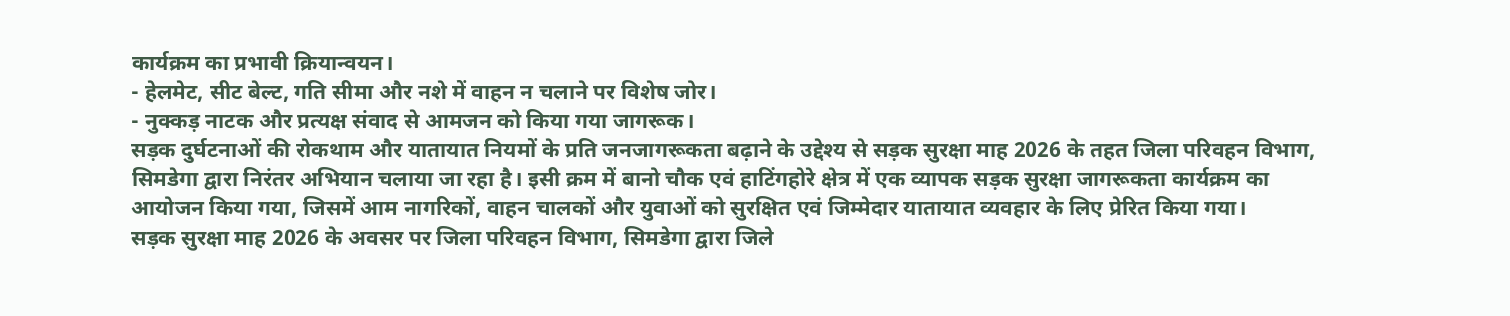कार्यक्रम का प्रभावी क्रियान्वयन।
- हेलमेट, सीट बेल्ट, गति सीमा और नशे में वाहन न चलाने पर विशेष जोर।
- नुक्कड़ नाटक और प्रत्यक्ष संवाद से आमजन को किया गया जागरूक।
सड़क दुर्घटनाओं की रोकथाम और यातायात नियमों के प्रति जनजागरूकता बढ़ाने के उद्देश्य से सड़क सुरक्षा माह 2026 के तहत जिला परिवहन विभाग, सिमडेगा द्वारा निरंतर अभियान चलाया जा रहा है। इसी क्रम में बानो चौक एवं हाटिंगहोरे क्षेत्र में एक व्यापक सड़क सुरक्षा जागरूकता कार्यक्रम का आयोजन किया गया, जिसमें आम नागरिकों, वाहन चालकों और युवाओं को सुरक्षित एवं जिम्मेदार यातायात व्यवहार के लिए प्रेरित किया गया।
सड़क सुरक्षा माह 2026 के अवसर पर जिला परिवहन विभाग, सिमडेगा द्वारा जिले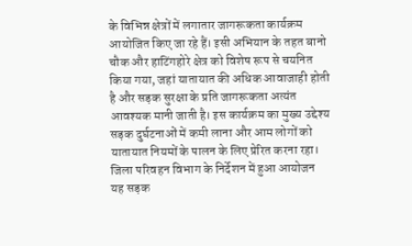के विभिन्न क्षेत्रों में लगातार जागरूकता कार्यक्रम आयोजित किए जा रहे हैं। इसी अभियान के तहत बानो चौक और हाटिंगहोरे क्षेत्र को विशेष रूप से चयनित किया गया, जहां यातायात की अधिक आवाजाही होती है और सड़क सुरक्षा के प्रति जागरूकता अत्यंत आवश्यक मानी जाती है। इस कार्यक्रम का मुख्य उद्देश्य सड़क दुर्घटनाओं में कमी लाना और आम लोगों को यातायात नियमों के पालन के लिए प्रेरित करना रहा।
जिला परिवहन विभाग के निर्देशन में हुआ आयोजन
यह सड़क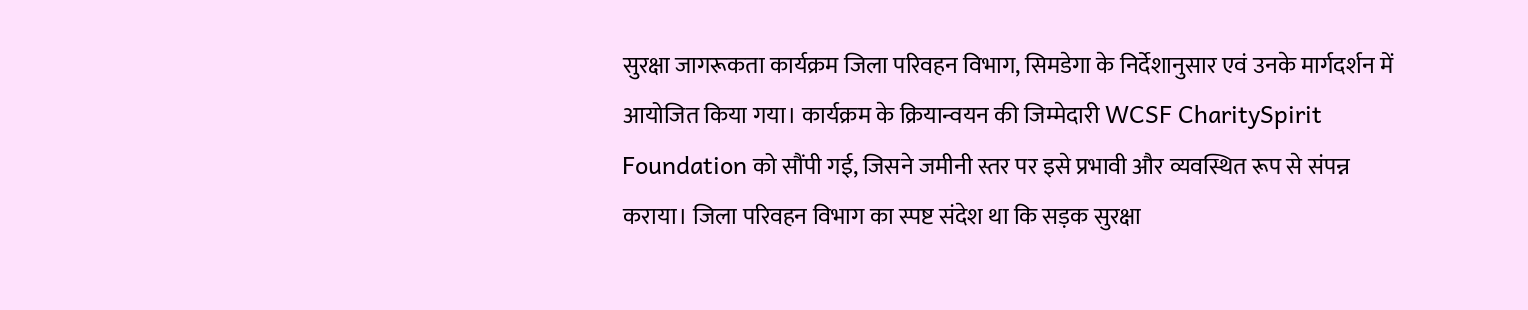सुरक्षा जागरूकता कार्यक्रम जिला परिवहन विभाग, सिमडेगा के निर्देशानुसार एवं उनके मार्गदर्शन में आयोजित किया गया। कार्यक्रम के क्रियान्वयन की जिम्मेदारी WCSF CharitySpirit Foundation को सौंपी गई, जिसने जमीनी स्तर पर इसे प्रभावी और व्यवस्थित रूप से संपन्न कराया। जिला परिवहन विभाग का स्पष्ट संदेश था कि सड़क सुरक्षा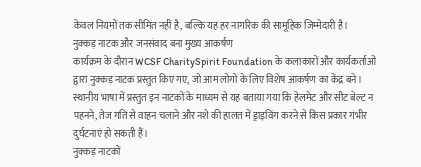केवल नियमों तक सीमित नहीं है, बल्कि यह हर नागरिक की सामूहिक जिम्मेदारी है।
नुक्कड़ नाटक और जनसंवाद बना मुख्य आकर्षण
कार्यक्रम के दौरान WCSF CharitySpirit Foundation के कलाकारों और कार्यकर्ताओं द्वारा नुक्कड़ नाटक प्रस्तुत किए गए, जो आम लोगों के लिए विशेष आकर्षण का केंद्र बने। स्थानीय भाषा में प्रस्तुत इन नाटकों के माध्यम से यह बताया गया कि हेलमेट और सीट बेल्ट न पहनने, तेज गति से वाहन चलाने और नशे की हालत में ड्राइविंग करने से किस प्रकार गंभीर दुर्घटनाएं हो सकती हैं।
नुक्कड़ नाटकों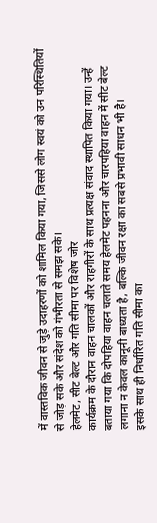में वास्तविक जीवन से जुड़े उदाहरणों को शामिल किया गया, जिससे लोग स्वयं को उन परिस्थितियों से जोड़ सके और संदेश को गंभीरता से समझ सके।
हेलमेट, सीट बेल्ट और गति सीमा पर विशेष जोर
कार्यक्रम के दौरान वाहन चालकों और राहगीरों के साथ प्रत्यक्ष संवाद स्थापित किया गया। उन्हें बताया गया कि दोपहिया वाहन चलाते समय हेलमेट पहनना और चारपहिया वाहन में सीट बेल्ट लगाना न केवल कानूनी बाध्यता है, बल्कि जीवन रक्षा का सबसे प्रभावी साधन भी है।
इसके साथ ही निर्धारित गति सीमा का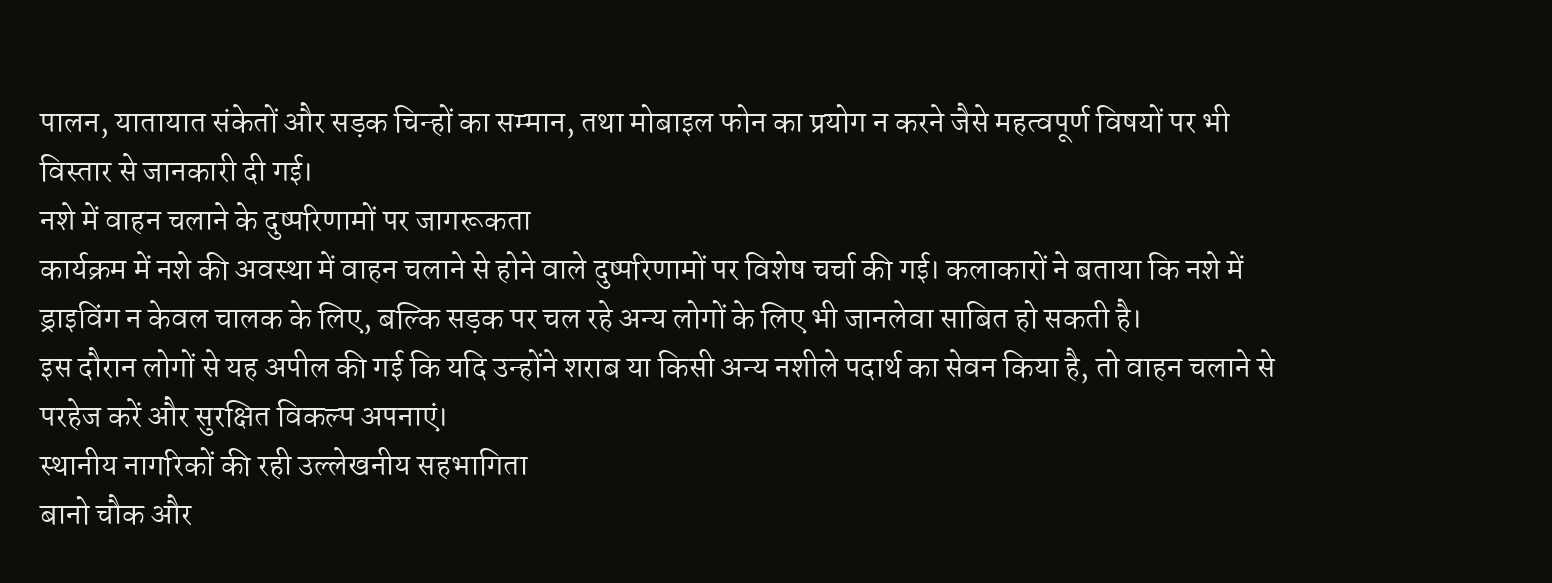पालन, यातायात संकेतों और सड़क चिन्हों का सम्मान, तथा मोबाइल फोन का प्रयोग न करने जैसे महत्वपूर्ण विषयों पर भी विस्तार से जानकारी दी गई।
नशे में वाहन चलाने के दुष्परिणामों पर जागरूकता
कार्यक्रम में नशे की अवस्था में वाहन चलाने से होने वाले दुष्परिणामों पर विशेष चर्चा की गई। कलाकारों ने बताया कि नशे में ड्राइविंग न केवल चालक के लिए, बल्कि सड़क पर चल रहे अन्य लोगों के लिए भी जानलेवा साबित हो सकती है।
इस दौरान लोगों से यह अपील की गई कि यदि उन्होंने शराब या किसी अन्य नशीले पदार्थ का सेवन किया है, तो वाहन चलाने से परहेज करें और सुरक्षित विकल्प अपनाएं।
स्थानीय नागरिकों की रही उल्लेखनीय सहभागिता
बानो चौक और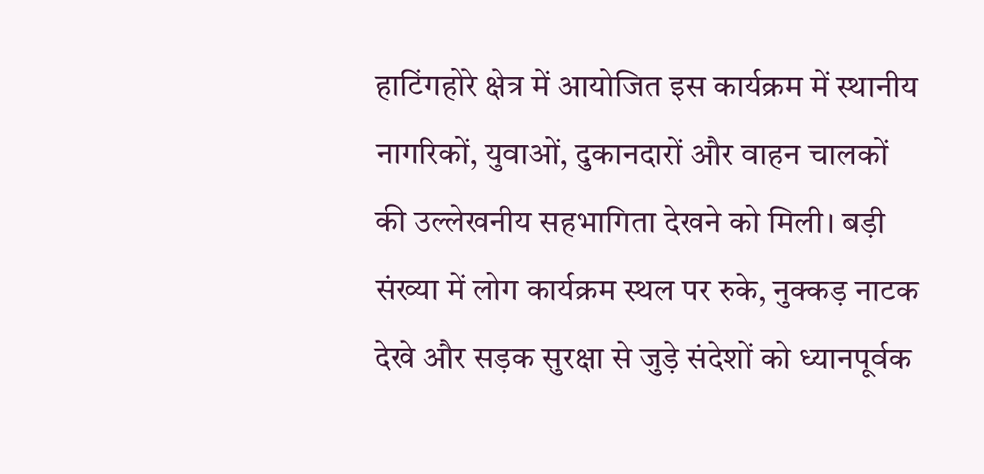हाटिंगहोरे क्षेत्र में आयोजित इस कार्यक्रम में स्थानीय नागरिकों, युवाओं, दुकानदारों और वाहन चालकों की उल्लेखनीय सहभागिता देखने को मिली। बड़ी संख्या में लोग कार्यक्रम स्थल पर रुके, नुक्कड़ नाटक देखे और सड़क सुरक्षा से जुड़े संदेशों को ध्यानपूर्वक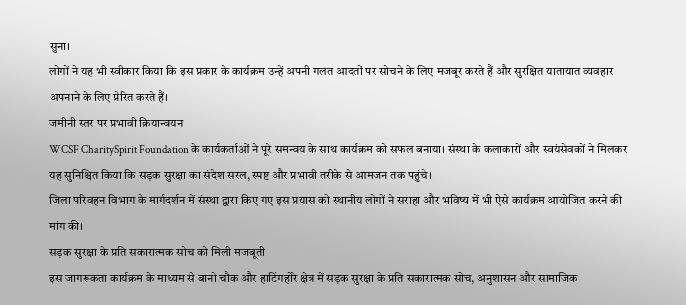सुना।
लोगों ने यह भी स्वीकार किया कि इस प्रकार के कार्यक्रम उन्हें अपनी गलत आदतों पर सोचने के लिए मजबूर करते हैं और सुरक्षित यातायात व्यवहार अपनाने के लिए प्रेरित करते हैं।
जमीनी स्तर पर प्रभावी क्रियान्वयन
WCSF CharitySpirit Foundation के कार्यकर्ताओं ने पूरे समन्वय के साथ कार्यक्रम को सफल बनाया। संस्था के कलाकारों और स्वयंसेवकों ने मिलकर यह सुनिश्चित किया कि सड़क सुरक्षा का संदेश सरल, स्पष्ट और प्रभावी तरीके से आमजन तक पहुंचे।
जिला परिवहन विभाग के मार्गदर्शन में संस्था द्वारा किए गए इस प्रयास को स्थानीय लोगों ने सराहा और भविष्य में भी ऐसे कार्यक्रम आयोजित करने की मांग की।
सड़क सुरक्षा के प्रति सकारात्मक सोच को मिली मजबूती
इस जागरूकता कार्यक्रम के माध्यम से बानो चौक और हाटिंगहोरे क्षेत्र में सड़क सुरक्षा के प्रति सकारात्मक सोच, अनुशासन और सामाजिक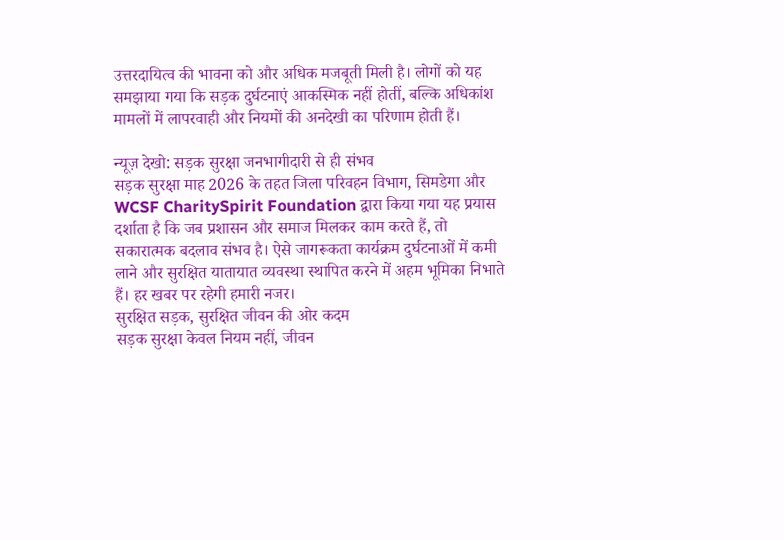उत्तरदायित्व की भावना को और अधिक मजबूती मिली है। लोगों को यह समझाया गया कि सड़क दुर्घटनाएं आकस्मिक नहीं होतीं, बल्कि अधिकांश मामलों में लापरवाही और नियमों की अनदेखी का परिणाम होती हैं।

न्यूज़ देखो: सड़क सुरक्षा जनभागीदारी से ही संभव
सड़क सुरक्षा माह 2026 के तहत जिला परिवहन विभाग, सिमडेगा और WCSF CharitySpirit Foundation द्वारा किया गया यह प्रयास दर्शाता है कि जब प्रशासन और समाज मिलकर काम करते हैं, तो सकारात्मक बदलाव संभव है। ऐसे जागरूकता कार्यक्रम दुर्घटनाओं में कमी लाने और सुरक्षित यातायात व्यवस्था स्थापित करने में अहम भूमिका निभाते हैं। हर खबर पर रहेगी हमारी नजर।
सुरक्षित सड़क, सुरक्षित जीवन की ओर कदम
सड़क सुरक्षा केवल नियम नहीं, जीवन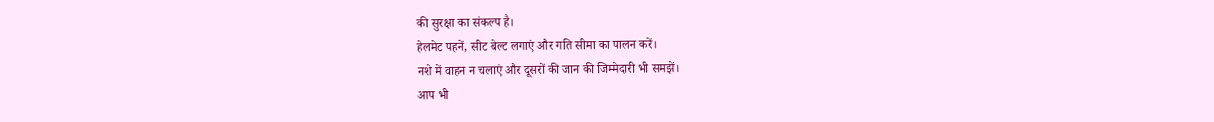की सुरक्षा का संकल्प है।
हेलमेट पहनें, सीट बेल्ट लगाएं और गति सीमा का पालन करें।
नशे में वाहन न चलाएं और दूसरों की जान की जिम्मेदारी भी समझें।
आप भी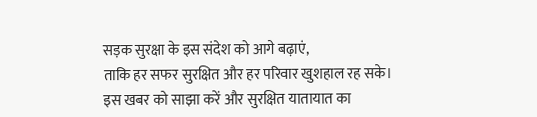सड़क सुरक्षा के इस संदेश को आगे बढ़ाएं,
ताकि हर सफर सुरक्षित और हर परिवार खुशहाल रह सके।
इस खबर को साझा करें और सुरक्षित यातायात का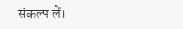संकल्प लें।